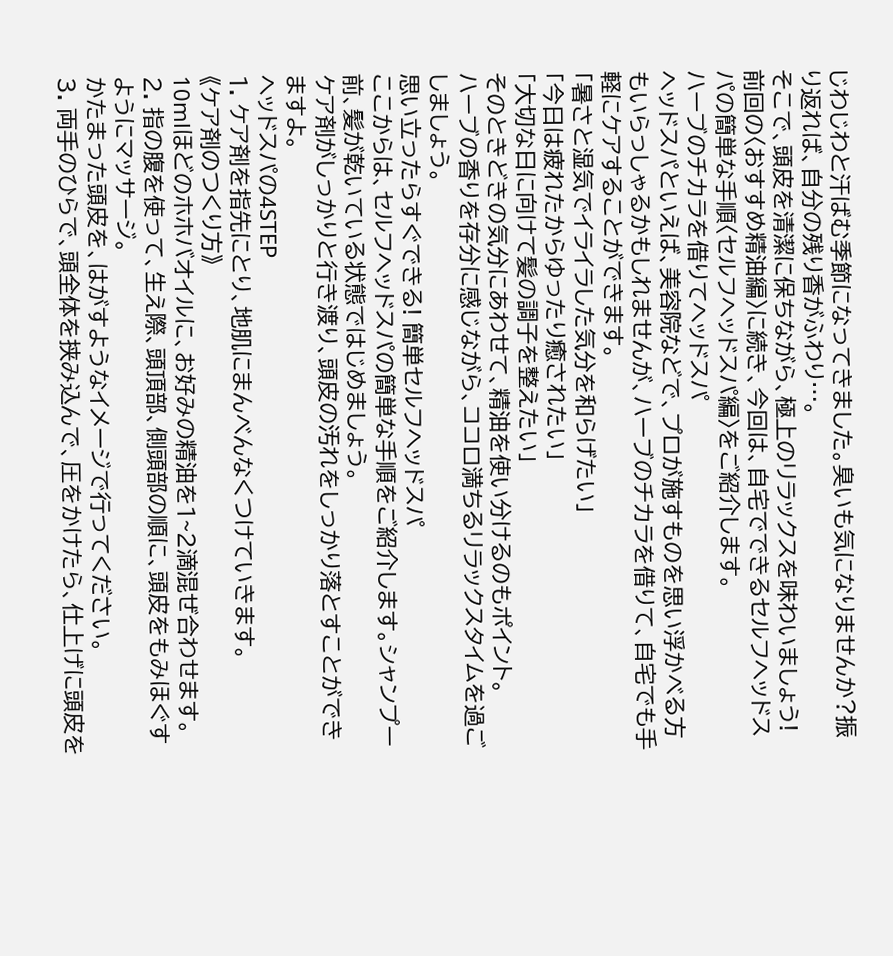じわじわと汗ばむ季節になってきました。臭いも気になりませんか?振り返れば、自分の残り香がふわり…。
そこで、頭皮を清潔に保ちながら、極上のリラックスを味わいましょう!
前回の〈おすすめ精油編〉に続き、今回は、自宅でできるセルフヘッドスパの簡単な手順〈セルフヘッドスパ編〉をご紹介します。
ハーブのチカラを借りてヘッドスパ
ヘッドスパといえば、美容院などで、プロが施すものを思い浮かべる方もいらっしゃるかもしれませんが、ハーブのチカラを借りて、自宅でも手軽にケアすることができます。
「暑さと湿気でイライラした気分を和らげたい」
「今日は疲れたからゆったり癒されたい」
「大切な日に向けて髪の調子を整えたい」
そのときどきの気分にあわせて、精油を使い分けるのもポイント。
ハーブの香りを存分に感じながら、ココロ満ちるリラックスタイムを過ごしましょう。
思い立ったらすぐできる! 簡単セルフヘッドスパ
ここからは、セルフヘッドスパの簡単な手順をご紹介します。シャンプー前、髪が乾いている状態ではじめましょう。
ケア剤がしっかりと行き渡り、頭皮の汚れをしっかり落とすことができますよ。
ヘッドスパの4STEP
1. ケア剤を指先にとり、地肌にまんべんなくつけていきます。
《ケア剤のつくり方》
10mlほどのホホバオイルに、お好みの精油を1~2滴混ぜ合わせます。
2. 指の腹を使って、生え際、頭頂部、側頭部の順に、頭皮をもみほぐすようにマッサージ。
かたまった頭皮を、はがすようなイメージで行ってください。
3. 両手のひらで、頭全体を挟み込んで、圧をかけたら、仕上げに頭皮を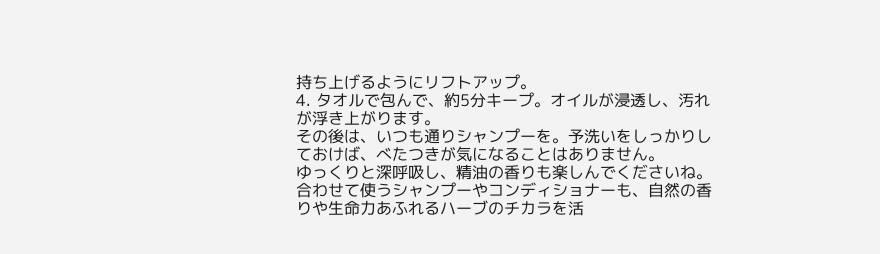持ち上げるようにリフトアップ。
4. タオルで包んで、約5分キープ。オイルが浸透し、汚れが浮き上がります。
その後は、いつも通りシャンプーを。予洗いをしっかりしておけば、べたつきが気になることはありません。
ゆっくりと深呼吸し、精油の香りも楽しんでくださいね。
合わせて使うシャンプーやコンディショナーも、自然の香りや生命力あふれるハーブのチカラを活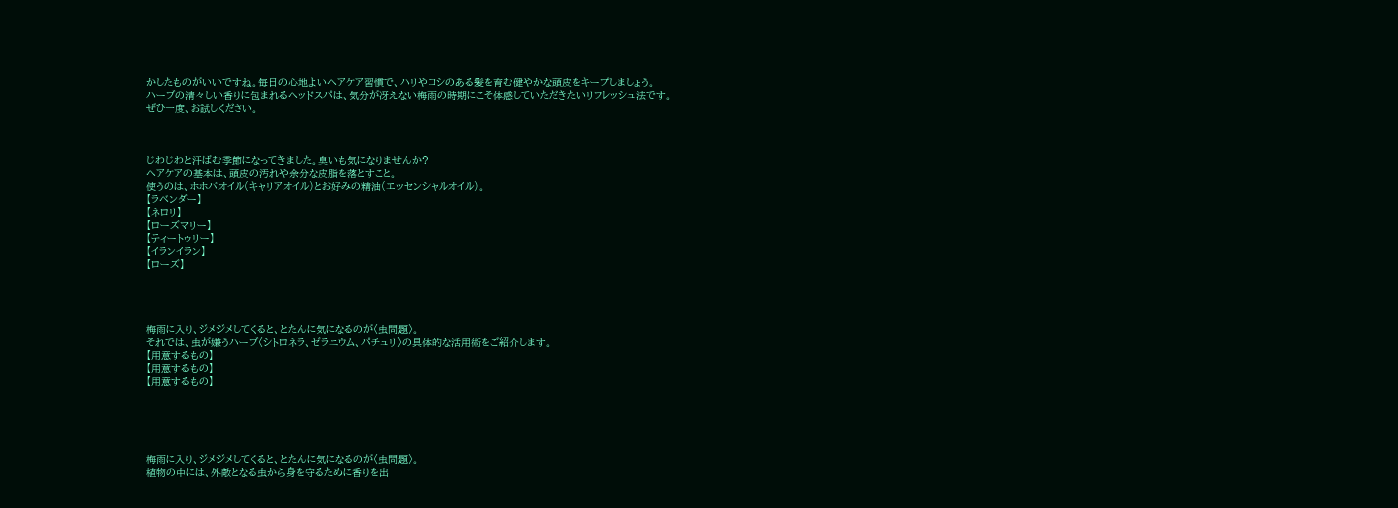かしたものがいいですね。毎日の心地よいヘアケア習慣で、ハリやコシのある髪を育む健やかな頭皮をキープしましょう。
ハーブの清々しい香りに包まれるヘッドスパは、気分が冴えない梅雨の時期にこそ体感していただきたいリフレッシュ法です。
ぜひ一度、お試しください。



じわじわと汗ばむ季節になってきました。臭いも気になりませんか?
ヘアケアの基本は、頭皮の汚れや余分な皮脂を落とすこと。
使うのは、ホホバオイル(キャリアオイル)とお好みの精油(エッセンシャルオイル)。
【ラベンダー】
【ネロリ】
【ローズマリー】
【ティートゥリー】
【イランイラン】
【ローズ】




梅雨に入り、ジメジメしてくると、とたんに気になるのが〈虫問題〉。
それでは、虫が嫌うハーブ〈シトロネラ、ゼラニウム、パチュリ〉の具体的な活用術をご紹介します。
【用意するもの】
【用意するもの】
【用意するもの】





梅雨に入り、ジメジメしてくると、とたんに気になるのが〈虫問題〉。
植物の中には、外敵となる虫から身を守るために香りを出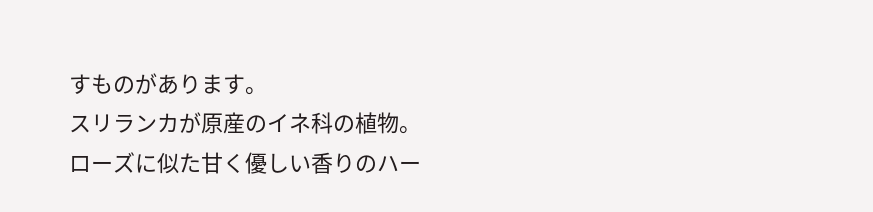すものがあります。
スリランカが原産のイネ科の植物。
ローズに似た甘く優しい香りのハー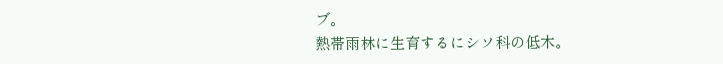ブ。
熱帯雨林に生育するにシソ科の低木。